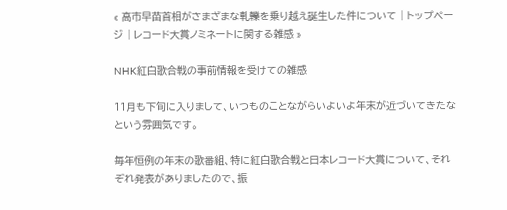« 高市早苗首相がさまざまな軋轢を乗り越え誕生した件について | トップページ | レコード大賞ノミネートに関する雑感 »

NHK紅白歌合戦の事前情報を受けての雑感

11月も下旬に入りまして、いつものことながらいよいよ年末が近づいてきたなという雰囲気です。

毎年恒例の年末の歌番組、特に紅白歌合戦と日本レコード大賞について、それぞれ発表がありましたので、振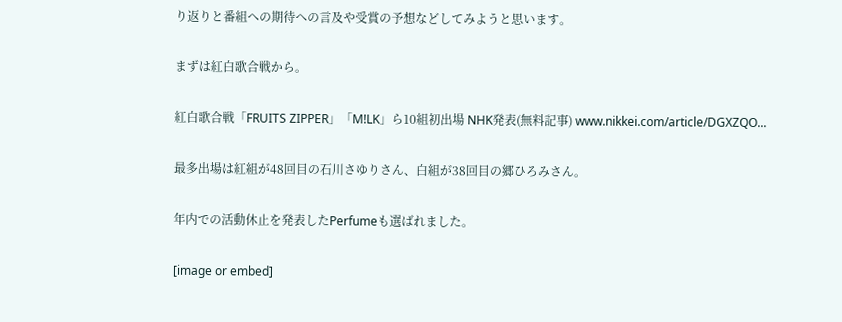り返りと番組への期待への言及や受賞の予想などしてみようと思います。

まずは紅白歌合戦から。

紅白歌合戦「FRUITS ZIPPER」「M!LK」ら10組初出場 NHK発表(無料記事) www.nikkei.com/article/DGXZQO...

最多出場は紅組が48回目の石川さゆりさん、白組が38回目の郷ひろみさん。

年内での活動休止を発表したPerfumeも選ばれました。

[image or embed]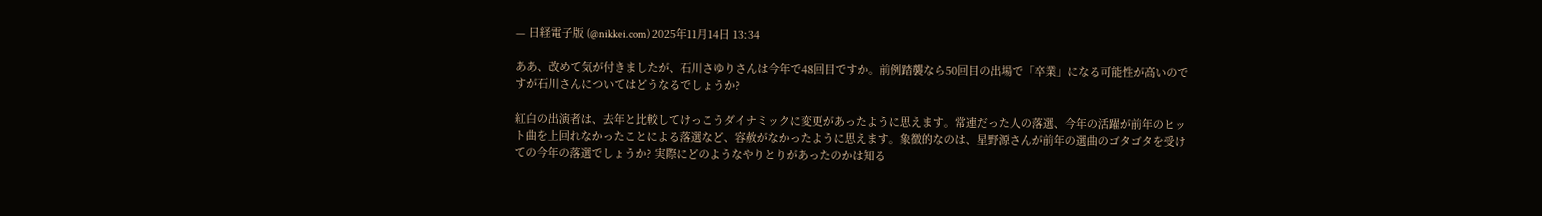— 日経電子版 (@nikkei.com) 2025年11月14日 13:34

ああ、改めて気が付きましたが、石川さゆりさんは今年で48回目ですか。前例踏襲なら50回目の出場で「卒業」になる可能性が高いのですが石川さんについてはどうなるでしょうか?

紅白の出演者は、去年と比較してけっこうダイナミックに変更があったように思えます。常連だった人の落選、今年の活躍が前年のヒット曲を上回れなかったことによる落選など、容赦がなかったように思えます。象徴的なのは、星野源さんが前年の選曲のゴタゴタを受けての今年の落選でしょうか? 実際にどのようなやりとりがあったのかは知る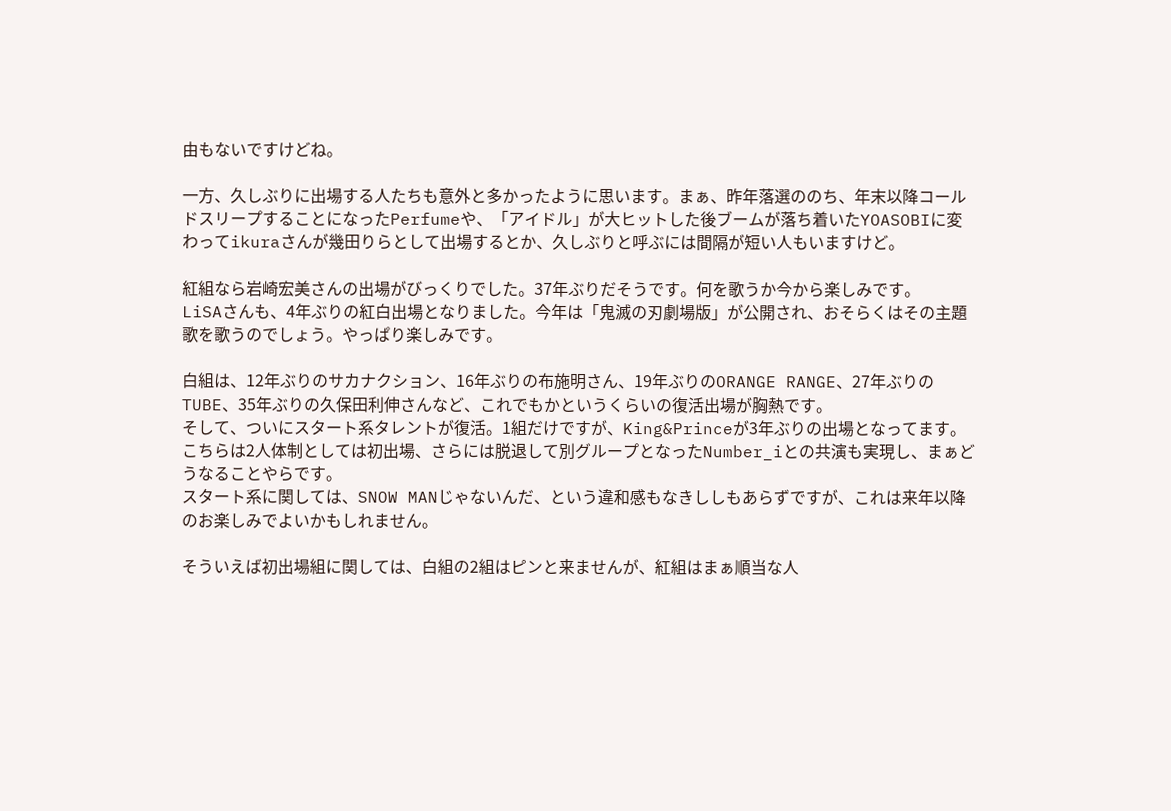由もないですけどね。

一方、久しぶりに出場する人たちも意外と多かったように思います。まぁ、昨年落選ののち、年末以降コールドスリープすることになったPerfumeや、「アイドル」が大ヒットした後ブームが落ち着いたYOASOBIに変わってikuraさんが幾田りらとして出場するとか、久しぶりと呼ぶには間隔が短い人もいますけど。

紅組なら岩崎宏美さんの出場がびっくりでした。37年ぶりだそうです。何を歌うか今から楽しみです。
LiSAさんも、4年ぶりの紅白出場となりました。今年は「鬼滅の刃劇場版」が公開され、おそらくはその主題歌を歌うのでしょう。やっぱり楽しみです。

白組は、12年ぶりのサカナクション、16年ぶりの布施明さん、19年ぶりのORANGE RANGE、27年ぶりのTUBE、35年ぶりの久保田利伸さんなど、これでもかというくらいの復活出場が胸熱です。
そして、ついにスタート系タレントが復活。1組だけですが、King&Princeが3年ぶりの出場となってます。こちらは2人体制としては初出場、さらには脱退して別グループとなったNumber_iとの共演も実現し、まぁどうなることやらです。
スタート系に関しては、SNOW MANじゃないんだ、という違和感もなきししもあらずですが、これは来年以降のお楽しみでよいかもしれません。

そういえば初出場組に関しては、白組の2組はピンと来ませんが、紅組はまぁ順当な人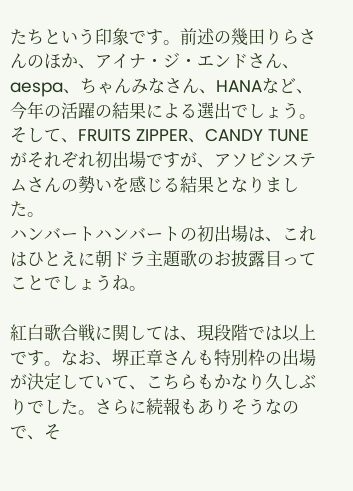たちという印象です。前述の幾田りらさんのほか、アイナ・ジ・エンドさん、aespa、ちゃんみなさん、HANAなど、今年の活躍の結果による選出でしょう。
そして、FRUITS ZIPPER、CANDY TUNEがそれぞれ初出場ですが、アソビシステムさんの勢いを感じる結果となりました。
ハンバートハンバートの初出場は、これはひとえに朝ドラ主題歌のお披露目ってことでしょうね。

紅白歌合戦に関しては、現段階では以上です。なお、堺正章さんも特別枠の出場が決定していて、こちらもかなり久しぶりでした。さらに続報もありそうなので、そ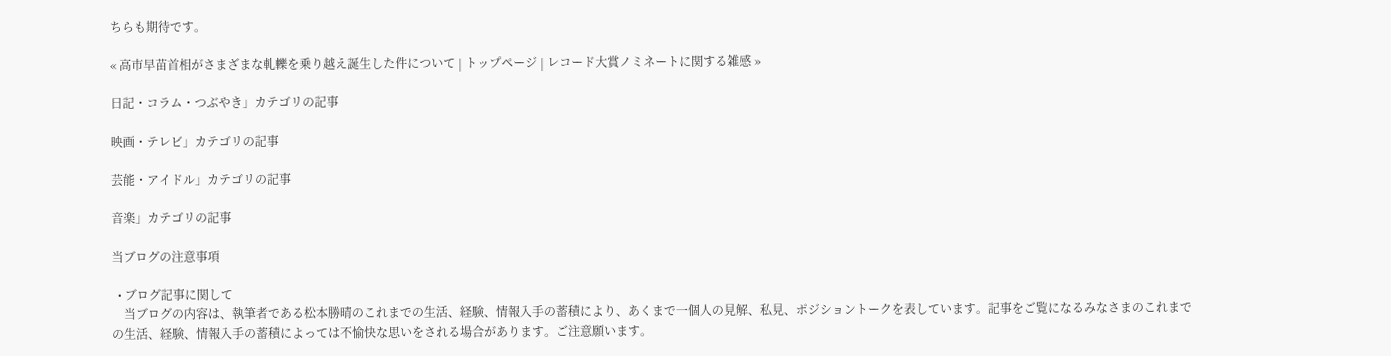ちらも期待です。

« 高市早苗首相がさまざまな軋轢を乗り越え誕生した件について | トップページ | レコード大賞ノミネートに関する雑感 »

日記・コラム・つぶやき」カテゴリの記事

映画・テレビ」カテゴリの記事

芸能・アイドル」カテゴリの記事

音楽」カテゴリの記事

当ブログの注意事項

  • ブログ記事に関して
    当ブログの内容は、執筆者である松本勝晴のこれまでの生活、経験、情報入手の蓄積により、あくまで一個人の見解、私見、ポジショントークを表しています。記事をご覧になるみなさまのこれまでの生活、経験、情報入手の蓄積によっては不愉快な思いをされる場合があります。ご注意願います。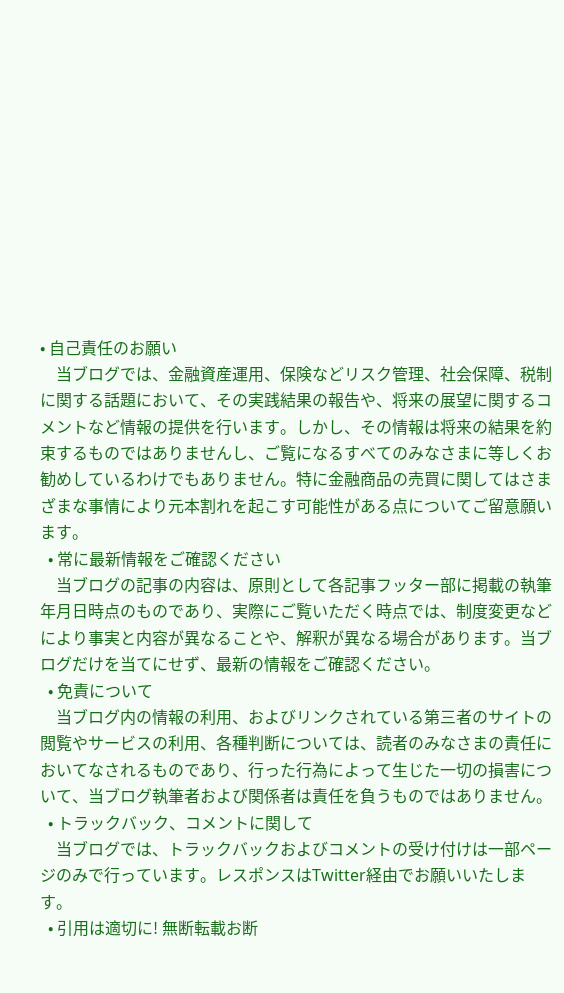• 自己責任のお願い
    当ブログでは、金融資産運用、保険などリスク管理、社会保障、税制に関する話題において、その実践結果の報告や、将来の展望に関するコメントなど情報の提供を行います。しかし、その情報は将来の結果を約束するものではありませんし、ご覧になるすべてのみなさまに等しくお勧めしているわけでもありません。特に金融商品の売買に関してはさまざまな事情により元本割れを起こす可能性がある点についてご留意願います。
  • 常に最新情報をご確認ください
    当ブログの記事の内容は、原則として各記事フッター部に掲載の執筆年月日時点のものであり、実際にご覧いただく時点では、制度変更などにより事実と内容が異なることや、解釈が異なる場合があります。当ブログだけを当てにせず、最新の情報をご確認ください。
  • 免責について
    当ブログ内の情報の利用、およびリンクされている第三者のサイトの閲覧やサービスの利用、各種判断については、読者のみなさまの責任においてなされるものであり、行った行為によって生じた一切の損害について、当ブログ執筆者および関係者は責任を負うものではありません。
  • トラックバック、コメントに関して
    当ブログでは、トラックバックおよびコメントの受け付けは一部ページのみで行っています。レスポンスはTwitter経由でお願いいたします。
  • 引用は適切に! 無断転載お断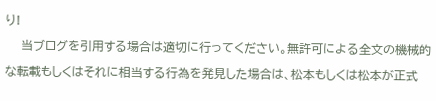り!
    当ブログを引用する場合は適切に行ってください。無許可による全文の機械的な転載もしくはそれに相当する行為を発見した場合は、松本もしくは松本が正式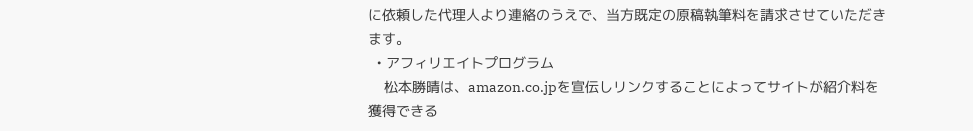に依頼した代理人より連絡のうえで、当方既定の原稿執筆料を請求させていただきます。
  • アフィリエイトプログラム
    松本勝晴は、amazon.co.jpを宣伝しリンクすることによってサイトが紹介料を獲得できる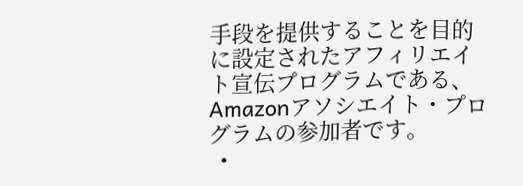手段を提供することを目的に設定されたアフィリエイト宣伝プログラムである、Amazonアソシエイト・プログラムの参加者です。
  •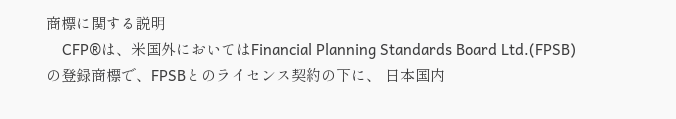商標に関する説明
    CFP®は、米国外においてはFinancial Planning Standards Board Ltd.(FPSB)の登録商標で、FPSBとのライセンス契約の下に、 日本国内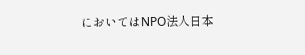においてはNPO法人日本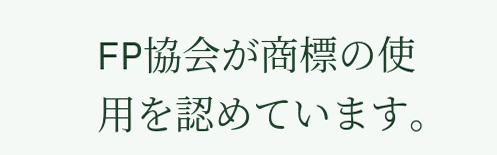FP協会が商標の使用を認めています。